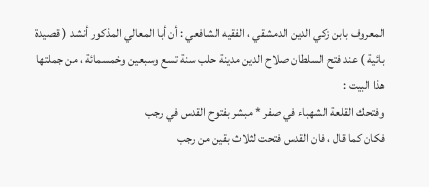المعروف بابن زكي الدين الدمشقي ، الفقيه الشافعي : أن أبا المعالي المذكور أنشد ( قصيدة بائية ) عند فتح السلطان صلاح الدين مدينة حلب سنة تسع وسبعين وخمسمائة ، من جملتها هذا البيت :
وفتحك القلعة الشهباء في صفر * مبشر بفتوح القدس في رجب
فكان كما قال ، فان القدس فتحت لثلاث بقين من رجب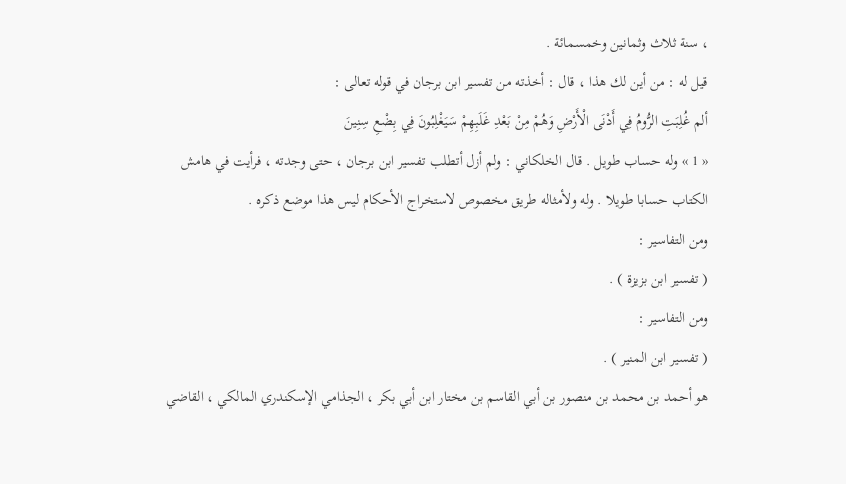، سنة ثلاث وثمانين وخمسمائة .
قيل له : من أين لك هذا ، قال : أخذته من تفسير ابن برجان في قوله تعالى :
ألم غُلِبَتِ الرُّومُ فِي أَدْنَى الْأَرْضِ وَهُمْ مِنْ بَعْدِ غَلَبِهِمْ سَيَغْلِبُونَ فِي بِضْعِ سِنِينَ
« 1 » وله حساب طويل . قال الخلكاني : ولم أزل أتطلب تفسير ابن برجان ، حتى وجدته ، فرأيت في هامش الكتاب حسابا طويلا . وله ولأمثاله طريق مخصوص لاستخراج الأحكام ليس هذا موضع ذكره .
ومن التفاسير :
( تفسير ابن بزيزة ) .
ومن التفاسير :
( تفسير ابن المنير ) .
هو أحمد بن محمد بن منصور بن أبي القاسم بن مختار ابن أبي بكر ، الجذامي الإسكندري المالكي ، القاضي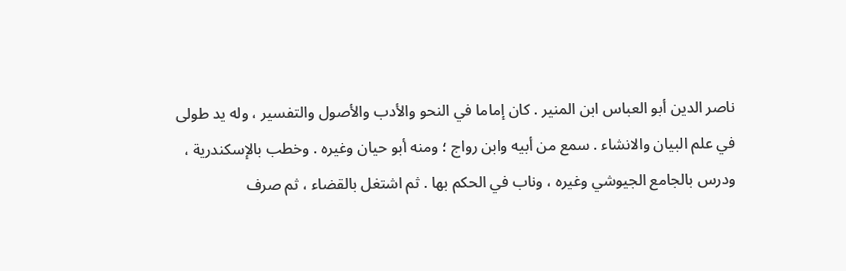ناصر الدين أبو العباس ابن المنير . كان إماما في النحو والأدب والأصول والتفسير ، وله يد طولى في علم البيان والانشاء . سمع من أبيه وابن رواج ؛ ومنه أبو حيان وغيره . وخطب بالإسكندرية ، ودرس بالجامع الجيوشي وغيره ، وناب في الحكم بها . ثم اشتغل بالقضاء ، ثم صرف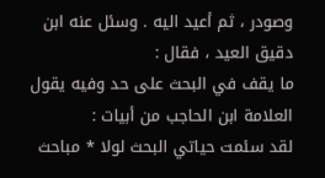وصودر ، ثم أعيد اليه . وسئل عنه ابن دقيق العيد ، فقال :
ما يقف في البحث على حد وفيه يقول العلامة ابن الحاجب من أبيات :
لقد سئمت حياتي البحث لولا * مباحث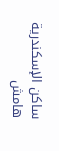ساكن الإسكندرية
هامش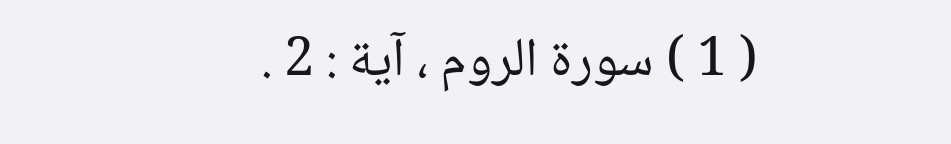( 1 ) سورة الروم ، آية : 2 .